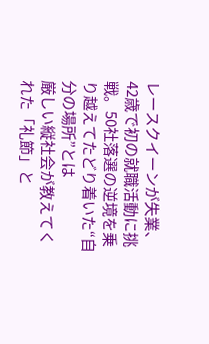レースクイーンが失業、42歳で初の就職活動に挑戦。50社落選の逆境を乗り越えてたどり着いた“自分の場所”とは
厳しい縦社会が教えてくれた「礼節」と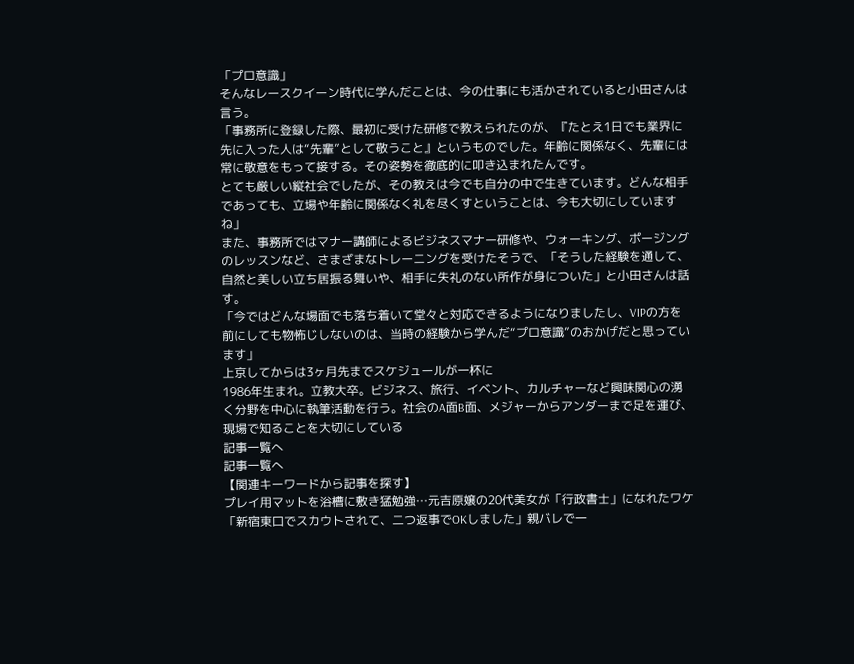「プロ意識」
そんなレースクイーン時代に学んだことは、今の仕事にも活かされていると小田さんは言う。
「事務所に登録した際、最初に受けた研修で教えられたのが、『たとえ1日でも業界に先に入った人は“先輩”として敬うこと』というものでした。年齢に関係なく、先輩には常に敬意をもって接する。その姿勢を徹底的に叩き込まれたんです。
とても厳しい縦社会でしたが、その教えは今でも自分の中で生きています。どんな相手であっても、立場や年齢に関係なく礼を尽くすということは、今も大切にしていますね」
また、事務所ではマナー講師によるビジネスマナー研修や、ウォーキング、ポージングのレッスンなど、さまざまなトレーニングを受けたそうで、「そうした経験を通して、自然と美しい立ち居振る舞いや、相手に失礼のない所作が身についた」と小田さんは話す。
「今ではどんな場面でも落ち着いて堂々と対応できるようになりましたし、VIPの方を前にしても物怖じしないのは、当時の経験から学んだ“プロ意識”のおかげだと思っています」
上京してからは3ヶ月先までスケジュールが一杯に
1986年生まれ。立教大卒。ビジネス、旅行、イベント、カルチャーなど興味関心の湧く分野を中心に執筆活動を行う。社会のA面B面、メジャーからアンダーまで足を運び、現場で知ることを大切にしている
記事一覧へ
記事一覧へ
【関連キーワードから記事を探す】
プレイ用マットを浴槽に敷き猛勉強…元吉原嬢の20代美女が「行政書士」になれたワケ
「新宿東口でスカウトされて、二つ返事でOKしました」親バレで一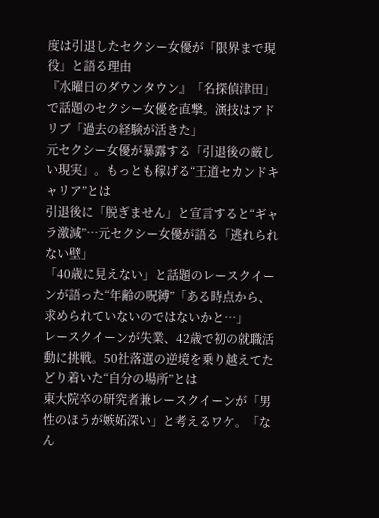度は引退したセクシー女優が「限界まで現役」と語る理由
『水曜日のダウンタウン』「名探偵津田」で話題のセクシー女優を直撃。演技はアドリブ「過去の経験が活きた」
元セクシー女優が暴露する「引退後の厳しい現実」。もっとも稼げる“王道セカンドキャリア”とは
引退後に「脱ぎません」と宣言すると“ギャラ激減”…元セクシー女優が語る「逃れられない壁」
「40歳に見えない」と話題のレースクイーンが語った“年齢の呪縛”「ある時点から、求められていないのではないかと…」
レースクイーンが失業、42歳で初の就職活動に挑戦。50社落選の逆境を乗り越えてたどり着いた“自分の場所”とは
東大院卒の研究者兼レースクイーンが「男性のほうが嫉妬深い」と考えるワケ。「なん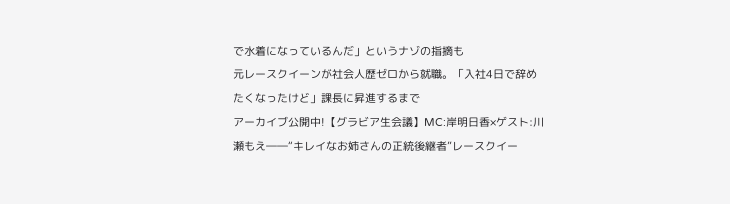で水着になっているんだ」というナゾの指摘も
元レースクイーンが社会人歴ゼロから就職。「入社4日で辞めたくなったけど」課長に昇進するまで
アーカイブ公開中!【グラビア生会議】MC:岸明日香×ゲスト:川瀬もえ――“キレイなお姉さんの正統後継者”レースクイー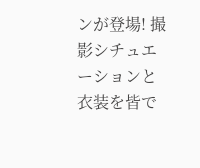ンが登場! 撮影シチュエーションと衣装を皆で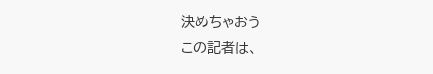決めちゃおう
この記者は、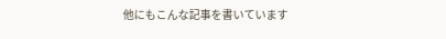他にもこんな記事を書いています